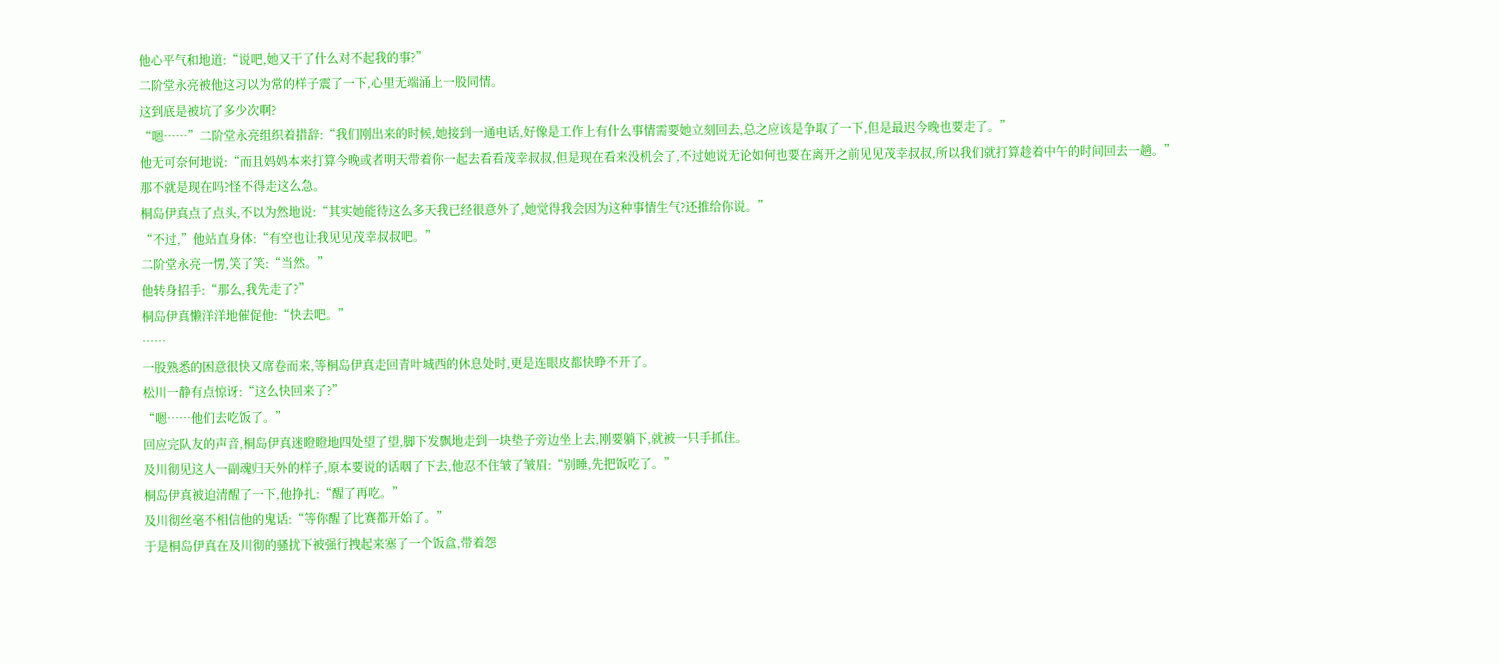他心平气和地道:“说吧,她又干了什么对不起我的事?”
二阶堂永亮被他这习以为常的样子震了一下,心里无端涌上一股同情。
这到底是被坑了多少次啊?
“嗯……”二阶堂永亮组织着措辞:“我们刚出来的时候,她接到一通电话,好像是工作上有什么事情需要她立刻回去,总之应该是争取了一下,但是最迟今晚也要走了。”
他无可奈何地说:“而且妈妈本来打算今晚或者明天带着你一起去看看茂幸叔叔,但是现在看来没机会了,不过她说无论如何也要在离开之前见见茂幸叔叔,所以我们就打算趁着中午的时间回去一趟。”
那不就是现在吗?怪不得走这么急。
桐岛伊真点了点头,不以为然地说:“其实她能待这么多天我已经很意外了,她觉得我会因为这种事情生气?还推给你说。”
“不过,”他站直身体:“有空也让我见见茂幸叔叔吧。”
二阶堂永亮一愣,笑了笑:“当然。”
他转身招手:“那么,我先走了?”
桐岛伊真懒洋洋地催促他:“快去吧。”
……
一股熟悉的困意很快又席卷而来,等桐岛伊真走回青叶城西的休息处时,更是连眼皮都快睁不开了。
松川一静有点惊讶:“这么快回来了?”
“嗯……他们去吃饭了。”
回应完队友的声音,桐岛伊真迷瞪瞪地四处望了望,脚下发飘地走到一块垫子旁边坐上去,刚要躺下,就被一只手抓住。
及川彻见这人一副魂归天外的样子,原本要说的话咽了下去,他忍不住皱了皱眉:“别睡,先把饭吃了。”
桐岛伊真被迫清醒了一下,他挣扎:“醒了再吃。”
及川彻丝毫不相信他的鬼话:“等你醒了比赛都开始了。”
于是桐岛伊真在及川彻的骚扰下被强行拽起来塞了一个饭盒,带着怨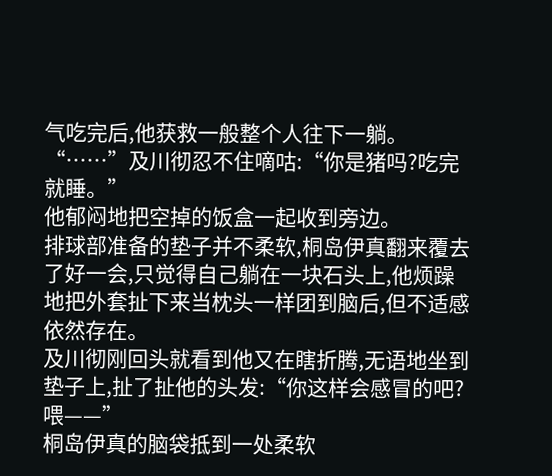气吃完后,他获救一般整个人往下一躺。
“……”及川彻忍不住嘀咕:“你是猪吗?吃完就睡。”
他郁闷地把空掉的饭盒一起收到旁边。
排球部准备的垫子并不柔软,桐岛伊真翻来覆去了好一会,只觉得自己躺在一块石头上,他烦躁地把外套扯下来当枕头一样团到脑后,但不适感依然存在。
及川彻刚回头就看到他又在瞎折腾,无语地坐到垫子上,扯了扯他的头发:“你这样会感冒的吧?喂——”
桐岛伊真的脑袋抵到一处柔软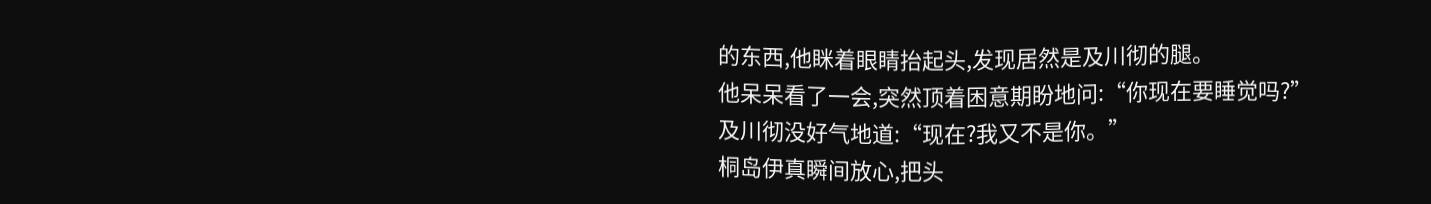的东西,他眯着眼睛抬起头,发现居然是及川彻的腿。
他呆呆看了一会,突然顶着困意期盼地问:“你现在要睡觉吗?”
及川彻没好气地道:“现在?我又不是你。”
桐岛伊真瞬间放心,把头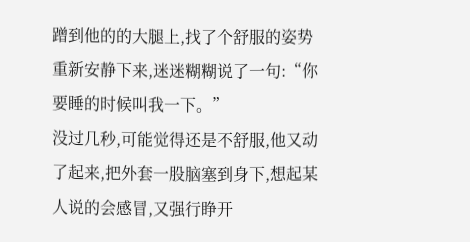蹭到他的的大腿上,找了个舒服的姿势重新安静下来,迷迷糊糊说了一句:“你要睡的时候叫我一下。”
没过几秒,可能觉得还是不舒服,他又动了起来,把外套一股脑塞到身下,想起某人说的会感冒,又强行睁开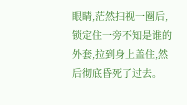眼睛,茫然扫视一圈后,锁定住一旁不知是谁的外套,拉到身上盖住,然后彻底昏死了过去。